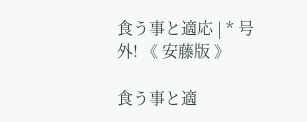食う事と適応 | * 号外! 《 安藤版 》

食う事と適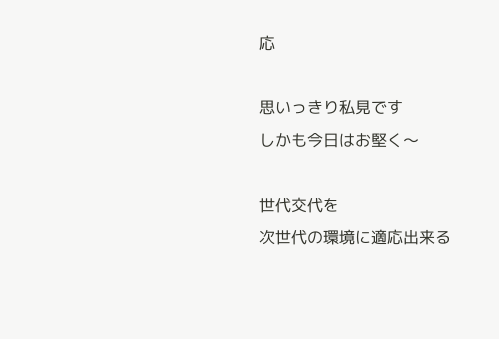応

思いっきり私見です
しかも今日はお堅く〜

世代交代を
次世代の環境に適応出来る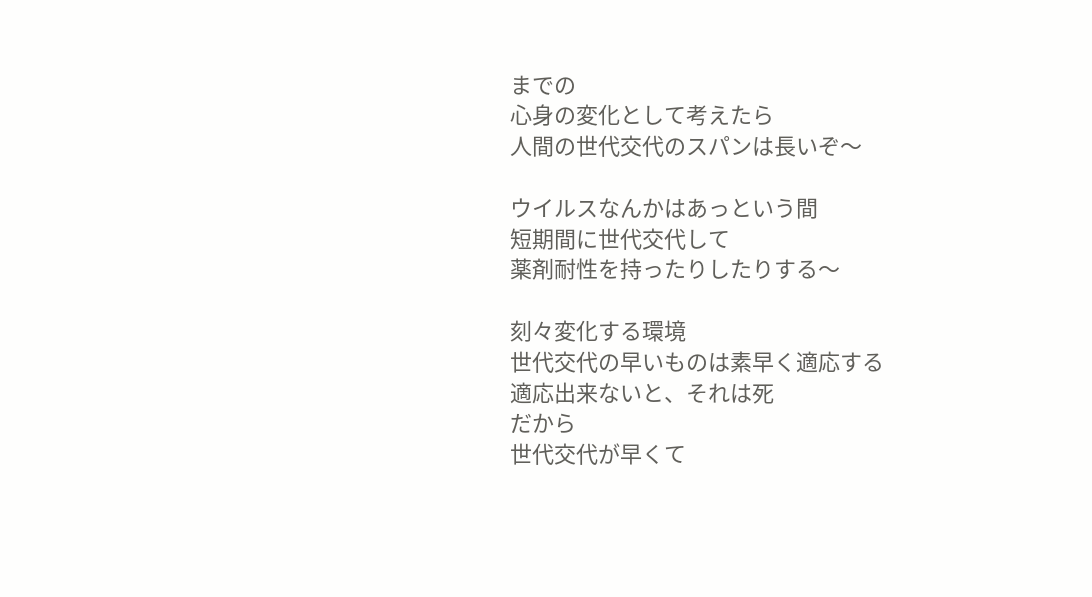までの
心身の変化として考えたら
人間の世代交代のスパンは長いぞ〜

ウイルスなんかはあっという間
短期間に世代交代して
薬剤耐性を持ったりしたりする〜

刻々変化する環境
世代交代の早いものは素早く適応する
適応出来ないと、それは死
だから
世代交代が早くて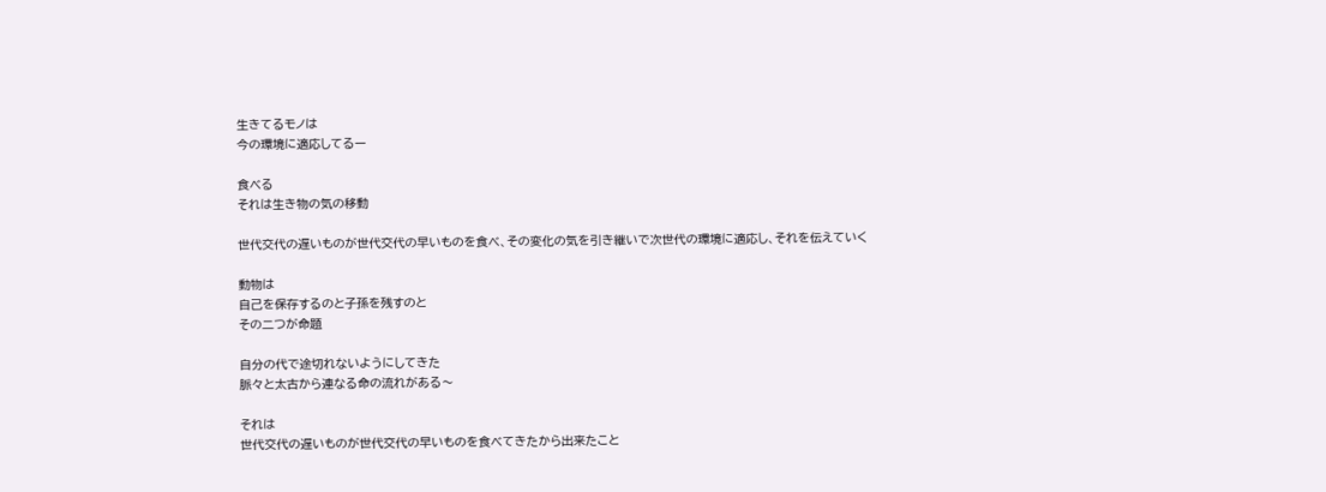生きてるモノは
今の環境に適応してるー

食べる
それは生き物の気の移動

世代交代の遅いものが世代交代の早いものを食べ、その変化の気を引き継いで次世代の環境に適応し、それを伝えていく

動物は
自己を保存するのと子孫を残すのと
その二つが命題

自分の代で途切れないようにしてきた
脈々と太古から連なる命の流れがある〜

それは
世代交代の遅いものが世代交代の早いものを食べてきたから出来たこと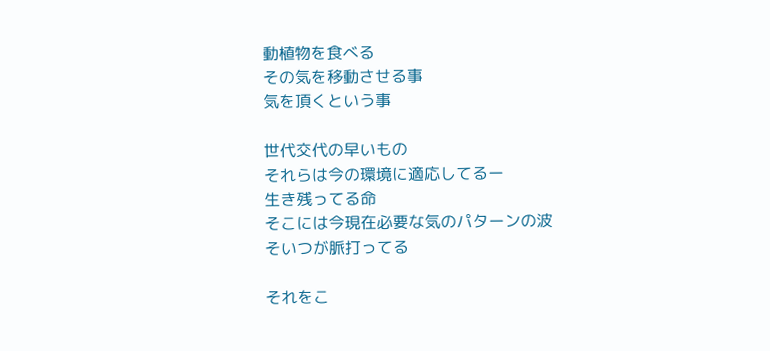動植物を食べる
その気を移動させる事
気を頂くという事

世代交代の早いもの
それらは今の環境に適応してるー
生き残ってる命
そこには今現在必要な気のパターンの波
そいつが脈打ってる

それをこ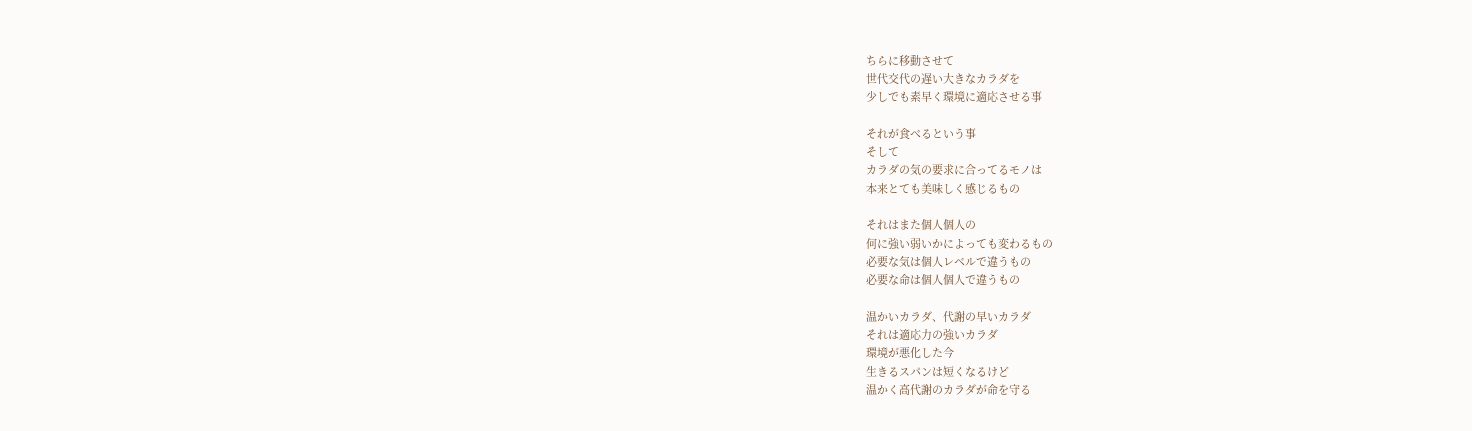ちらに移動させて
世代交代の遅い大きなカラダを
少しでも素早く環境に適応させる事

それが食べるという事
そして
カラダの気の要求に合ってるモノは
本来とても美味しく感じるもの

それはまた個人個人の
何に強い弱いかによっても変わるもの
必要な気は個人レベルで違うもの
必要な命は個人個人で違うもの

温かいカラダ、代謝の早いカラダ
それは適応力の強いカラダ
環境が悪化した今
生きるスパンは短くなるけど
温かく高代謝のカラダが命を守る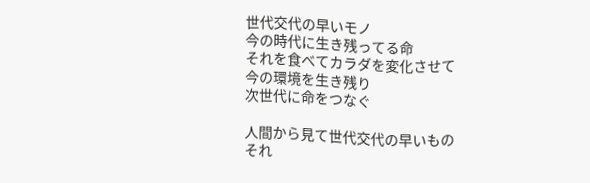世代交代の早いモノ
今の時代に生き残ってる命
それを食べてカラダを変化させて
今の環境を生き残り
次世代に命をつなぐ

人間から見て世代交代の早いもの
それ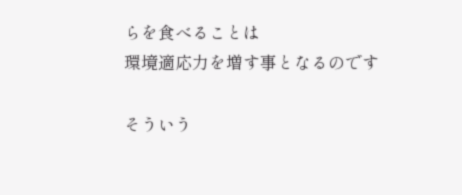らを食べることは
環境適応力を増す事となるのです

そういう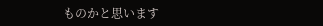ものかと思います